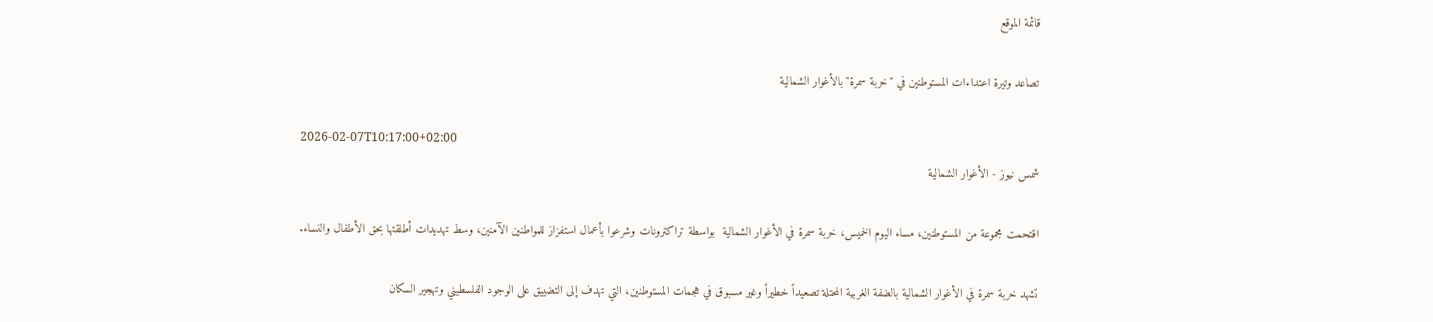قائمة الموقع

تصاعد وتيرة اعتداءات المستوطنين في "خربة سمرة" بالأغوار الشمالية

2026-02-07T10:17:00+02:00
شمس نيوز - الأغوار الشمالية

اقتحمت مجموعة من المستوطنين، مساء اليوم الخميس، خربة سمرة في الأغوار الشمالية  بواسطة تراكترونات وشرعوا بأعمال استفزاز للمواطنين الآمنين، وسط تهديدات أطلقتها بحق الأطفال والنساء.

تشهد خربة سمرة في الأغوار الشمالية بالضفة الغربية المحتلة تصعيداً خطيراً وغير مسبوق في هجمات المستوطنين، التي تهدف إلى التضييق على الوجود الفلسطيني وتهجير السكان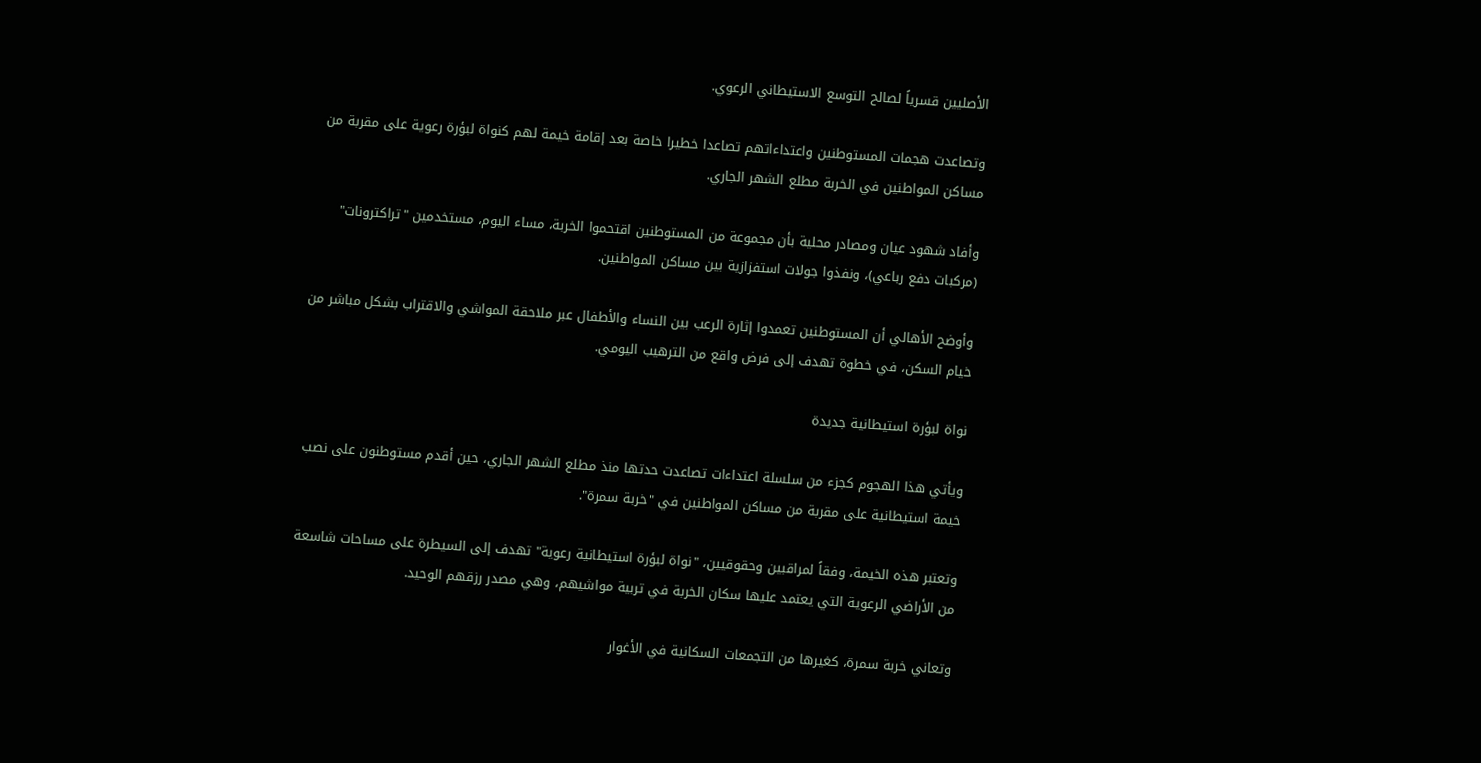الأصليين قسرياً لصالح التوسع الاستيطاني الرعوي.

وتصاعدت هجمات المستوطنين واعتداءاتهم تصاعدا خطيرا خاصة بعد إقامة خيمة لهم كنواة لبؤرة رعوية على مقربة من مساكن المواطنين في الخربة مطلع الشهر الجاري.

وأفاد شهود عيان ومصادر محلية بأن مجموعة من المستوطنين اقتحموا الخربة، مساء اليوم، مستخدمين "تراكترونات" (مركبات دفع رباعي)، ونفذوا جولات استفزازية بين مساكن المواطنين.

وأوضح الأهالي أن المستوطنين تعمدوا إثارة الرعب بين النساء والأطفال عبر ملاحقة المواشي والاقتراب بشكل مباشر من خيام السكن، في خطوة تهدف إلى فرض واقع من الترهيب اليومي.

نواة لبؤرة استيطانية جديدة

ويأتي هذا الهجوم كجزء من سلسلة اعتداءات تصاعدت حدتها منذ مطلع الشهر الجاري، حين أقدم مستوطنون على نصب خيمة استيطانية على مقربة من مساكن المواطنين في "خربة سمرة".

وتعتبر هذه الخيمة، وفقاً لمراقبين وحقوقيين، "نواة لبؤرة استيطانية رعوية" تهدف إلى السيطرة على مساحات شاسعة من الأراضي الرعوية التي يعتمد عليها سكان الخربة في تربية مواشيهم، وهي مصدر رزقهم الوحيد.

وتعاني خربة سمرة، كغيرها من التجمعات السكانية في الأغوار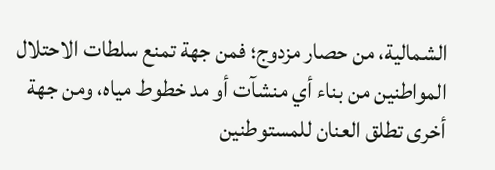الشمالية، من حصار مزدوج؛ فمن جهة تمنع سلطات الاحتلال المواطنين من بناء أي منشآت أو مد خطوط مياه، ومن جهة أخرى تطلق العنان للمستوطنين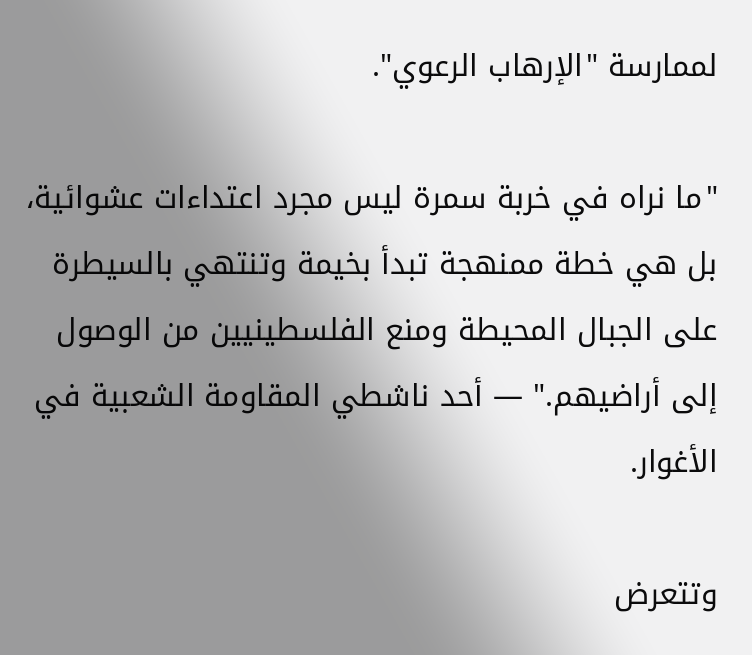لممارسة "الإرهاب الرعوي".

"ما نراه في خربة سمرة ليس مجرد اعتداءات عشوائية، بل هي خطة ممنهجة تبدأ بخيمة وتنتهي بالسيطرة على الجبال المحيطة ومنع الفلسطينيين من الوصول إلى أراضيهم." — أحد ناشطي المقاومة الشعبية في الأغوار.

وتتعرض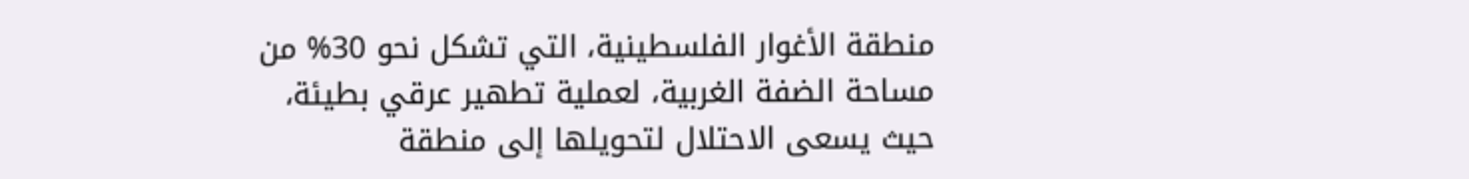منطقة الأغوار الفلسطينية، التي تشكل نحو 30% من مساحة الضفة الغربية، لعملية تطهير عرقي بطيئة، حيث يسعى الاحتلال لتحويلها إلى منطقة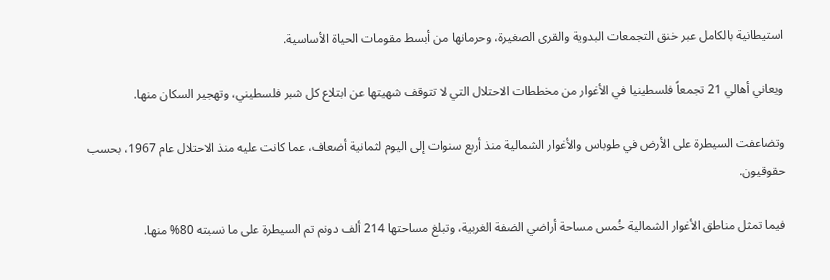استيطانية بالكامل عبر خنق التجمعات البدوية والقرى الصغيرة، وحرمانها من أبسط مقومات الحياة الأساسية.

ويعاني أهالي 21 تجمعاً فلسطينيا في الأغوار من مخططات الاحتلال التي لا تتوقف شهيتها عن ابتلاع كل شبر فلسطيني، وتهجير السكان منها.

وتضاعفت السيطرة على الأرض في طوباس والأغوار الشمالية منذ أربع سنوات إلى اليوم لثمانية أضعاف، عما كانت عليه منذ الاحتلال عام 1967، بحسب حقوقيون.

فيما تمثل مناطق الأغوار الشمالية خُمس مساحة أراضي الضفة الغربية، وتبلغ مساحتها 214 ألف دونم تم السيطرة على ما نسبته 80% منها.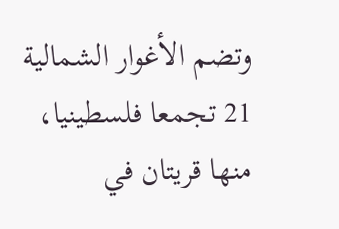وتضم الأغوار الشمالية 21 تجمعا فلسطينيا، منها قريتان في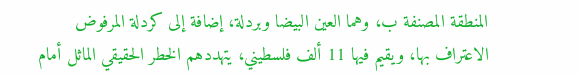المنطقة المصنفة ب، وهما العين البيضا وبردلة، إضافة إلى كردلة المرفوض الاعتراف بها، ويقيم فيها 11 ألف فلسطيني، يتهددهم الخطر الحقيقي الماثل أمام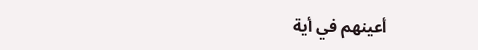أعينهم في أية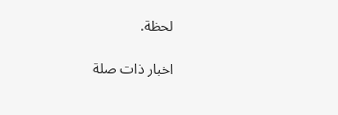لحظة.

اخبار ذات صلة